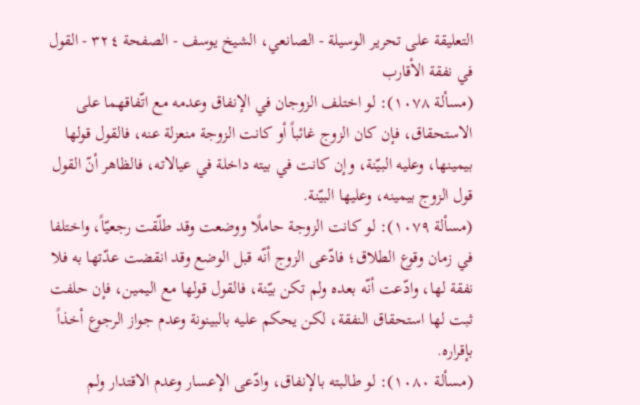التعليقة على تحرير الوسيلة - الصانعي، الشيخ يوسف - الصفحة ٣٢٤ - القول في نفقة الأقارب
(مسألة ١٠٧٨): لو اختلف الزوجان في الإنفاق وعدمه مع اتّفاقهما على الاستحقاق، فإن كان الزوج غائباً أو كانت الزوجة منعزلة عنه، فالقول قولها بيمينها، وعليه البيّنة، وإن كانت في بيته داخلة في عيالاته، فالظاهر أنّ القول قول الزوج بيمينه، وعليها البيّنة.
(مسألة ١٠٧٩): لو كانت الزوجة حاملًا ووضعت وقد طلّقت رجعيّاً، واختلفا في زمان وقوع الطلاق؛ فادّعى الزوج أنّه قبل الوضع وقد انقضت عدّتها به فلا نفقة لها، وادّعت أنّه بعده ولم تكن بيّنة، فالقول قولها مع اليمين، فإن حلفت ثبت لها استحقاق النفقة، لكن يحكم عليه بالبينونة وعدم جواز الرجوع أخذاً بإقراره.
(مسألة ١٠٨٠): لو طالبته بالإنفاق، وادّعى الإعسار وعدم الاقتدار ولم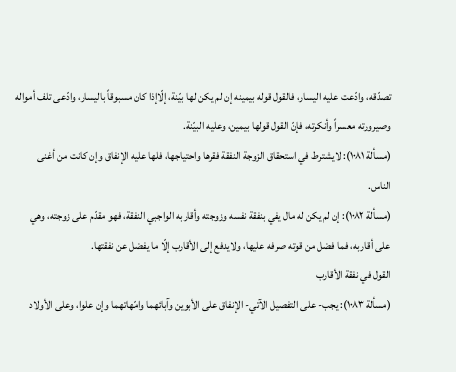تصدّقه، وادّعت عليه اليسار، فالقول قوله بيمينه إن لم يكن لها بيّنة، إلّاإذا كان مسبوقاً باليسار، وادّعى تلف أمواله وصيرورته معسراً وأنكرته، فإنّ القول قولها بيمين، وعليه البيّنة.
(مسألة ١٠٨١): لايشترط في استحقاق الزوجة النفقة فقرها واحتياجها، فلها عليه الإنفاق وإن كانت من أغنى الناس.
(مسألة ١٠٨٢): إن لم يكن له مال يفي بنفقة نفسه وزوجته وأقاربه الواجبي النفقة، فهو مقدّم على زوجته، وهي على أقاربه، فما فضل من قوته صرفه عليها، ولايدفع إلى الأقارب إلّا ما يفضل عن نفقتها.
القول في نفقة الأقارب
(مسألة ١٠٨٣): يجب- على التفصيل الآتي- الإنفاق على الأبوين وآبائهما وامّهاتهما وإن علوا، وعلى الأولاد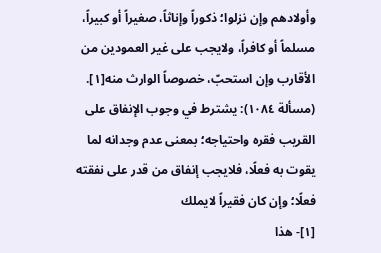وأولادهم وإن نزلوا؛ ذكوراً وإناثاً، صغيراً أو كبيراً، مسلماً أو كافراً، ولايجب على غير العمودين من الأقارب وإن استحبّ، خصوصاً الوارث منه[١].
(مسألة ١٠٨٤): يشترط في وجوب الإنفاق على القريب فقره واحتياجه؛ بمعنى عدم وجدانه لما يقوت به فعلًا، فلايجب إنفاق من قدر على نفقته فعلًا؛ وإن كان فقيراً لايملك
[١]- هذا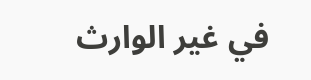في غير الوارث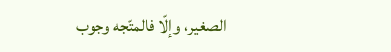الصغير، وإلّا فالمتّجه وجوب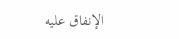الإنفاق عليه